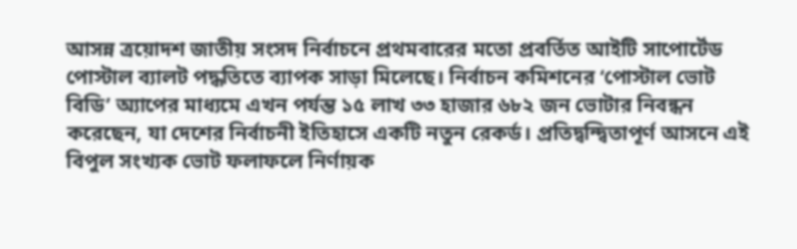আসন্ন ত্রয়োদশ জাতীয় সংসদ নির্বাচনে প্রথমবারের মতো প্রবর্তিত আইটি সাপোর্টেড পোস্টাল ব্যালট পদ্ধতিতে ব্যাপক সাড়া মিলেছে। নির্বাচন কমিশনের ‘পোস্টাল ভোট বিডি’ অ্যাপের মাধ্যমে এখন পর্যন্ত ১৫ লাখ ৩৩ হাজার ৬৮২ জন ভোটার নিবন্ধন করেছেন, যা দেশের নির্বাচনী ইতিহাসে একটি নতুন রেকর্ড। প্রতিদ্বন্দ্বিতাপূর্ণ আসনে এই বিপুল সংখ্যক ভোট ফলাফলে নির্ণায়ক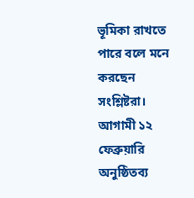ভূমিকা রাখতে পারে বলে মনে করছেন সংশ্লিষ্টরা।
আগামী ১২ ফেব্রুয়ারি অনুষ্ঠিতব্য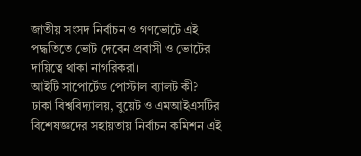জাতীয় সংসদ নির্বাচন ও গণভোটে এই পদ্ধতিতে ভোট দেবেন প্রবাসী ও ভোটের দায়িত্বে থাকা নাগরিকরা।
আইটি সাপোর্টেড পোস্টাল ব্যালট কী?
ঢাকা বিশ্ববিদ্যালয়, বুয়েট ও এমআইএসটির বিশেষজ্ঞদের সহায়তায় নির্বাচন কমিশন এই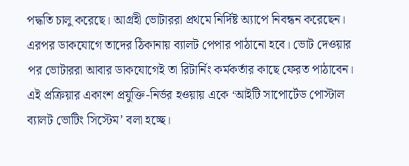পদ্ধতি চালু করেছে। আগ্রহী ভোটাররা প্রথমে নির্দিষ্ট অ্যাপে নিবন্ধন করেছেন। এরপর ডাকযোগে তাদের ঠিকানায় ব্যালট পেপার পাঠানো হবে। ভোট দেওয়ার পর ভোটাররা আবার ডাকযোগেই তা রিটার্নিং কর্মকর্তার কাছে ফেরত পাঠাবেন। এই প্রক্রিয়ার একাংশ প্রযুক্তি-নির্ভর হওয়ায় একে ‘আইটি সাপোর্টেড পোস্টাল ব্যালট ভোটিং সিস্টেম’ বলা হচ্ছে।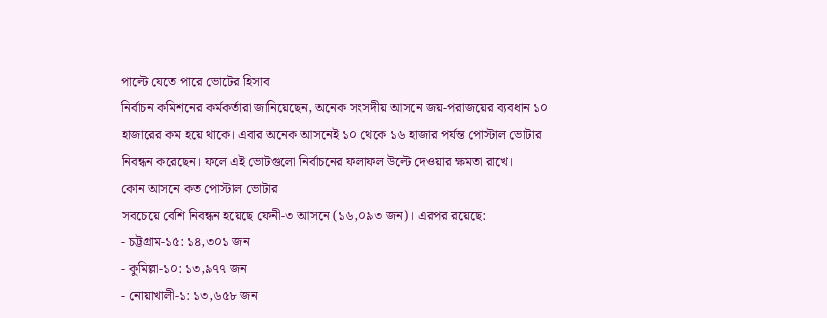পাল্টে যেতে পারে ভোটের হিসাব
নির্বাচন কমিশনের কর্মকর্তারা জানিয়েছেন, অনেক সংসদীয় আসনে জয়-পরাজয়ের ব্যবধান ১০ হাজারের কম হয়ে থাকে। এবার অনেক আসনেই ১০ থেকে ১৬ হাজার পর্যন্ত পোস্টাল ভোটার নিবন্ধন করেছেন। ফলে এই ভোটগুলো নির্বাচনের ফলাফল উল্টে দেওয়ার ক্ষমতা রাখে।
কোন আসনে কত পোস্টাল ভোটার
সবচেয়ে বেশি নিবন্ধন হয়েছে ফেনী-৩ আসনে (১৬,০৯৩ জন)। এরপর রয়েছে:
- চট্টগ্রাম-১৫: ১৪,৩০১ জন
- কুমিল্লা-১০: ১৩,৯৭৭ জন
- নোয়াখালী-১: ১৩,৬৫৮ জন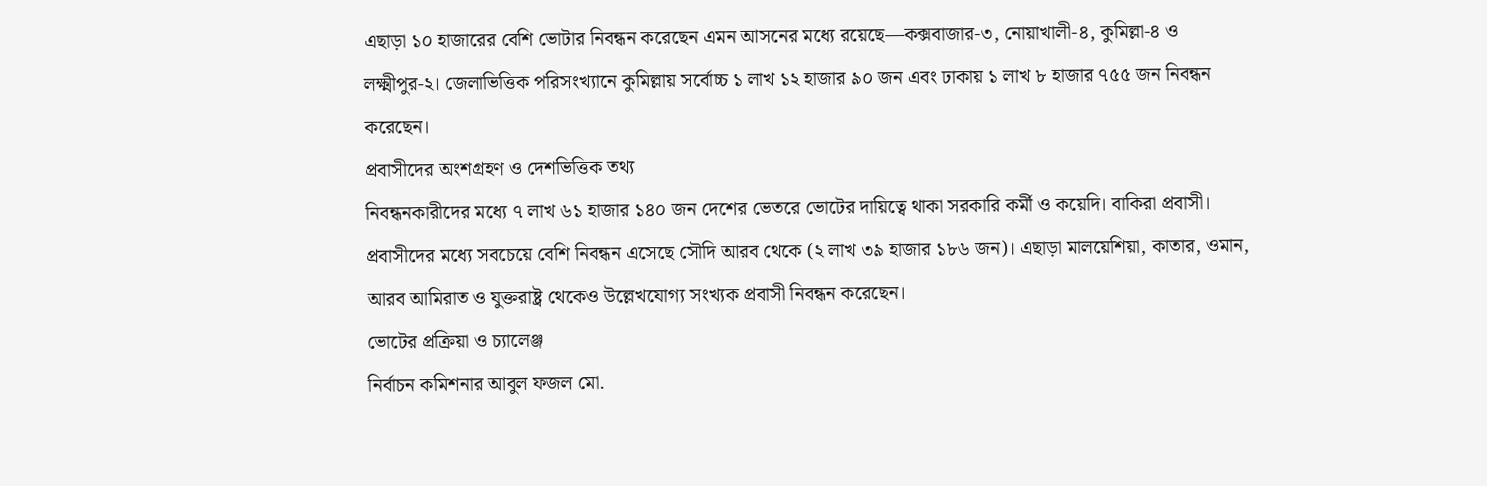এছাড়া ১০ হাজারের বেশি ভোটার নিবন্ধন করেছেন এমন আসনের মধ্যে রয়েছে—কক্সবাজার-৩, নোয়াখালী-৪, কুমিল্লা-৪ ও লক্ষ্মীপুর-২। জেলাভিত্তিক পরিসংখ্যানে কুমিল্লায় সর্বোচ্চ ১ লাখ ১২ হাজার ৯০ জন এবং ঢাকায় ১ লাখ ৮ হাজার ৭৫৫ জন নিবন্ধন করেছেন।
প্রবাসীদের অংশগ্রহণ ও দেশভিত্তিক তথ্য
নিবন্ধনকারীদের মধ্যে ৭ লাখ ৬১ হাজার ১৪০ জন দেশের ভেতরে ভোটের দায়িত্বে থাকা সরকারি কর্মী ও কয়েদি। বাকিরা প্রবাসী। প্রবাসীদের মধ্যে সবচেয়ে বেশি নিবন্ধন এসেছে সৌদি আরব থেকে (২ লাখ ৩৯ হাজার ১৮৬ জন)। এছাড়া মালয়েশিয়া, কাতার, ওমান, আরব আমিরাত ও যুক্তরাষ্ট্র থেকেও উল্লেখযোগ্য সংখ্যক প্রবাসী নিবন্ধন করেছেন।
ভোটের প্রক্রিয়া ও চ্যালেঞ্জ
নির্বাচন কমিশনার আবুল ফজল মো.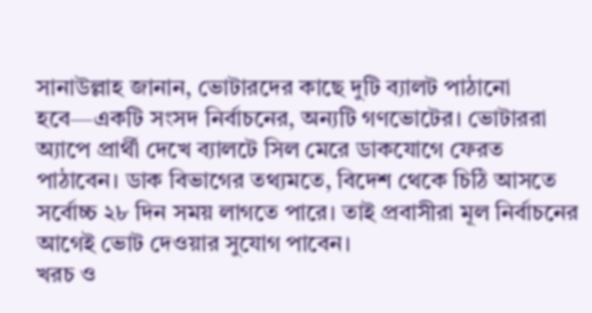সানাউল্লাহ জানান, ভোটারদের কাছে দুটি ব্যালট পাঠানো হবে—একটি সংসদ নির্বাচনের, অন্যটি গণভোটের। ভোটাররা অ্যাপে প্রার্থী দেখে ব্যালটে সিল মেরে ডাকযোগে ফেরত পাঠাবেন। ডাক বিভাগের তথ্যমতে, বিদেশ থেকে চিঠি আসতে সর্বোচ্চ ২৮ দিন সময় লাগতে পারে। তাই প্রবাসীরা মূল নির্বাচনের আগেই ভোট দেওয়ার সুযোগ পাবেন।
খরচ ও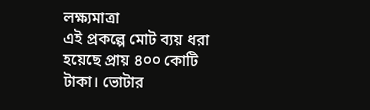লক্ষ্যমাত্রা
এই প্রকল্পে মোট ব্যয় ধরা হয়েছে প্রায় ৪০০ কোটি টাকা। ভোটার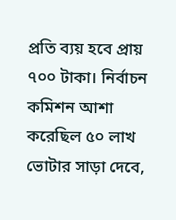প্রতি ব্যয় হবে প্রায় ৭০০ টাকা। নির্বাচন কমিশন আশা করেছিল ৫০ লাখ ভোটার সাড়া দেবে,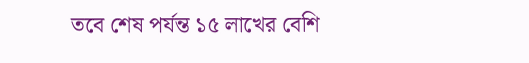তবে শেষ পর্যন্ত ১৫ লাখের বেশি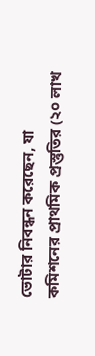ভোটার নিবন্ধন করেছেন, যা কমিশনের প্রাথমিক প্রস্তুতির (২০ লাখ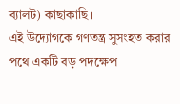ব্যালট) কাছাকাছি।
এই উদ্যোগকে গণতন্ত্র সুসংহত করার পথে একটি বড় পদক্ষেপ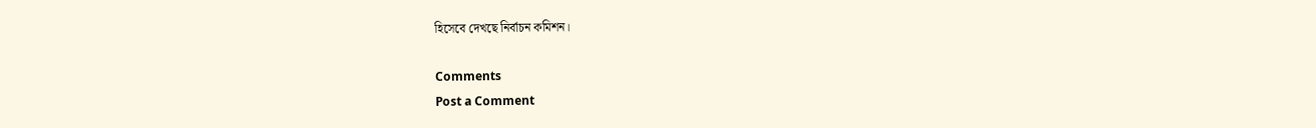হিসেবে দেখছে নির্বাচন কমিশন।

Comments
Post a Comment